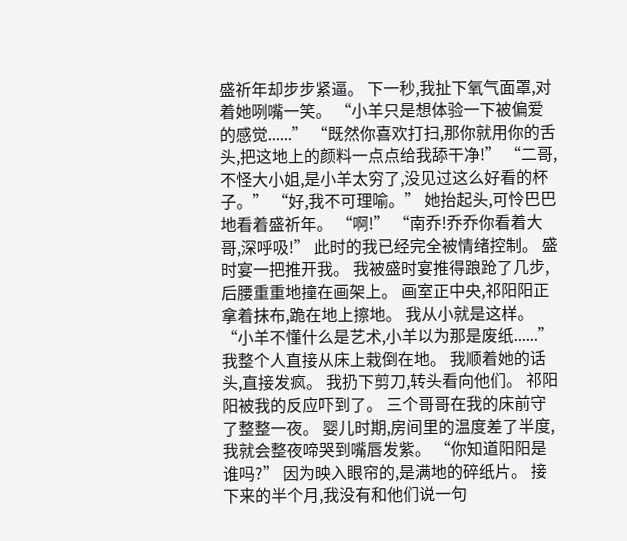盛祈年却步步紧逼。 下一秒,我扯下氧气面罩,对着她咧嘴一笑。 “小羊只是想体验一下被偏爱的感觉......” “既然你喜欢打扫,那你就用你的舌头,把这地上的颜料一点点给我舔干净!” “二哥,不怪大小姐,是小羊太穷了,没见过这么好看的杯子。” “好,我不可理喻。” 她抬起头,可怜巴巴地看着盛祈年。 “啊!” “南乔!乔乔你看着大哥,深呼吸!” 此时的我已经完全被情绪控制。 盛时宴一把推开我。 我被盛时宴推得踉跄了几步,后腰重重地撞在画架上。 画室正中央,祁阳阳正拿着抹布,跪在地上擦地。 我从小就是这样。 “小羊不懂什么是艺术,小羊以为那是废纸......” 我整个人直接从床上栽倒在地。 我顺着她的话头,直接发疯。 我扔下剪刀,转头看向他们。 祁阳阳被我的反应吓到了。 三个哥哥在我的床前守了整整一夜。 婴儿时期,房间里的温度差了半度,我就会整夜啼哭到嘴唇发紫。 “你知道阳阳是谁吗?” 因为映入眼帘的,是满地的碎纸片。 接下来的半个月,我没有和他们说一句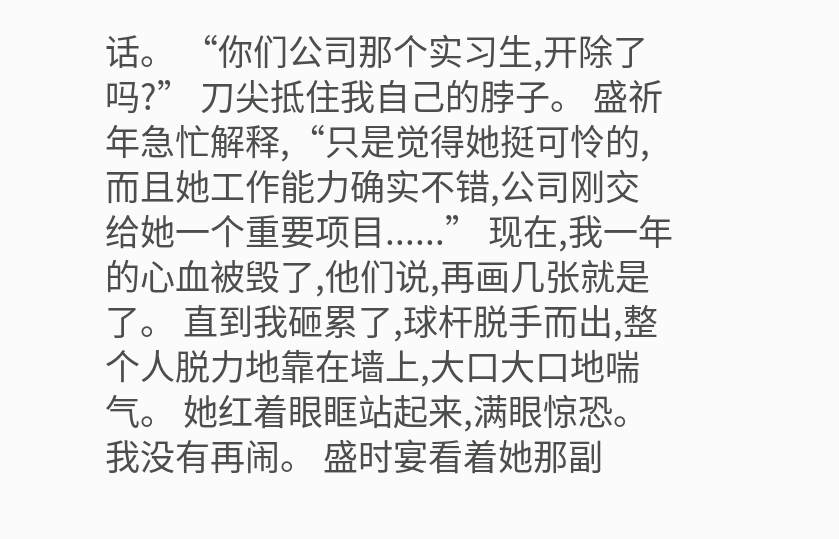话。 “你们公司那个实习生,开除了吗?” 刀尖抵住我自己的脖子。 盛祈年急忙解释,“只是觉得她挺可怜的,而且她工作能力确实不错,公司刚交给她一个重要项目......” 现在,我一年的心血被毁了,他们说,再画几张就是了。 直到我砸累了,球杆脱手而出,整个人脱力地靠在墙上,大口大口地喘气。 她红着眼眶站起来,满眼惊恐。 我没有再闹。 盛时宴看着她那副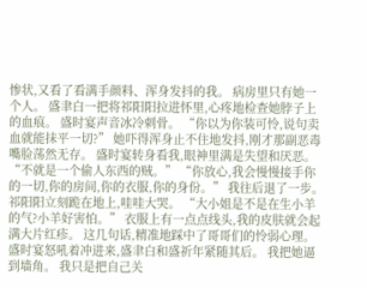惨状,又看了看满手颜料、浑身发抖的我。 病房里只有她一个人。 盛聿白一把将祁阳阳拉进怀里,心疼地检查她脖子上的血痕。 盛时宴声音冰冷刺骨。 “你以为你装可怜,说句卖血就能抹平一切?” 她吓得浑身止不住地发抖,刚才那副恶毒嘴脸荡然无存。 盛时宴转身看我,眼神里满是失望和厌恶。 “不就是一个偷人东西的贼。” “你放心,我会慢慢接手你的一切,你的房间,你的衣服,你的身份。” 我往后退了一步。 祁阳阳立刻跪在地上,哇哇大哭。 “大小姐是不是在生小羊的气?小羊好害怕。” 衣服上有一点点线头,我的皮肤就会起满大片红疹。 这几句话,精准地踩中了哥哥们的怜弱心理。 盛时宴怒吼着冲进来,盛聿白和盛祈年紧随其后。 我把她逼到墙角。 我只是把自己关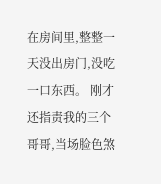在房间里,整整一天没出房门,没吃一口东西。 刚才还指责我的三个哥哥,当场脸色煞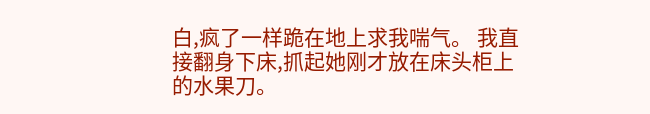白,疯了一样跪在地上求我喘气。 我直接翻身下床,抓起她刚才放在床头柜上的水果刀。